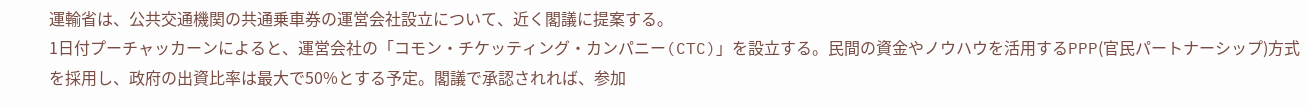運輸省は、公共交通機関の共通乗車券の運営会社設立について、近く閣議に提案する。
1日付プーチャッカーンによると、運営会社の「コモン・チケッティング・カンパニー(CTC)」を設立する。民間の資金やノウハウを活用するPPP(官民パートナーシップ)方式を採用し、政府の出資比率は最大で50%とする予定。閣議で承認されれば、参加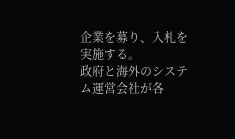企業を募り、入札を実施する。
政府と海外のシステム運営会社が各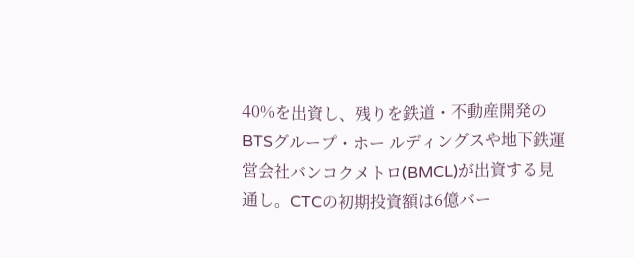40%を出資し、残りを鉄道・不動産開発のBTSグループ・ホー ルディングスや地下鉄運営会社バンコクメトロ(BMCL)が出資する見通し。CTCの初期投資額は6億バー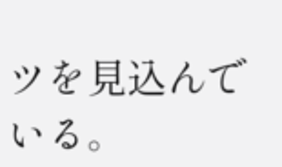ツを見込んでいる。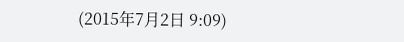(2015年7月2日 9:09)